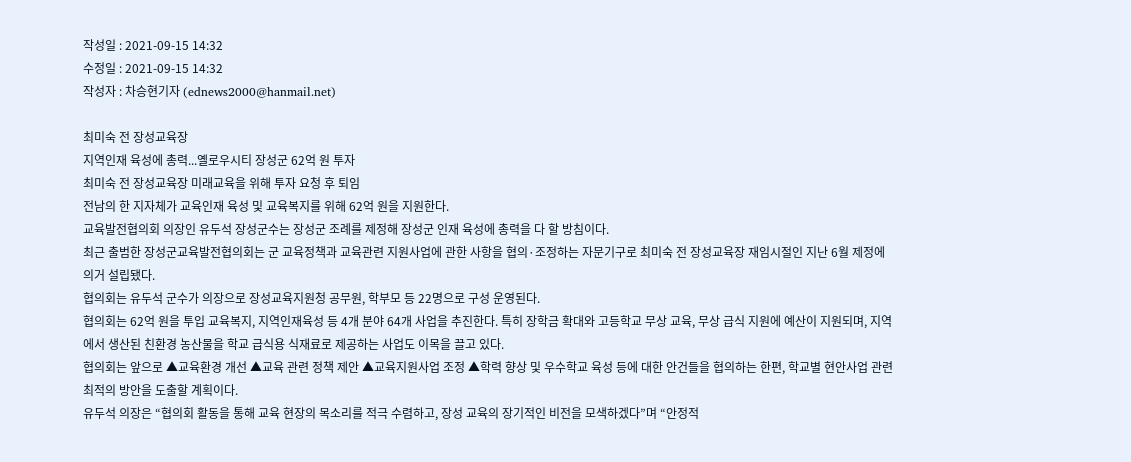작성일 : 2021-09-15 14:32
수정일 : 2021-09-15 14:32
작성자 : 차승현기자 (ednews2000@hanmail.net)

최미숙 전 장성교육장
지역인재 육성에 총력...옐로우시티 장성군 62억 원 투자
최미숙 전 장성교육장 미래교육을 위해 투자 요청 후 퇴임
전남의 한 지자체가 교육인재 육성 및 교육복지를 위해 62억 원을 지원한다.
교육발전협의회 의장인 유두석 장성군수는 장성군 조례를 제정해 장성군 인재 육성에 총력을 다 할 방침이다.
최근 출범한 장성군교육발전협의회는 군 교육정책과 교육관련 지원사업에 관한 사항을 협의·조정하는 자문기구로 최미숙 전 장성교육장 재임시절인 지난 6월 제정에 의거 설립됐다.
협의회는 유두석 군수가 의장으로 장성교육지원청 공무원, 학부모 등 22명으로 구성 운영된다.
협의회는 62억 원을 투입 교육복지, 지역인재육성 등 4개 분야 64개 사업을 추진한다. 특히 장학금 확대와 고등학교 무상 교육, 무상 급식 지원에 예산이 지원되며, 지역에서 생산된 친환경 농산물을 학교 급식용 식재료로 제공하는 사업도 이목을 끌고 있다.
협의회는 앞으로 ▲교육환경 개선 ▲교육 관련 정책 제안 ▲교육지원사업 조정 ▲학력 향상 및 우수학교 육성 등에 대한 안건들을 협의하는 한편, 학교별 현안사업 관련 최적의 방안을 도출할 계획이다.
유두석 의장은 “협의회 활동을 통해 교육 현장의 목소리를 적극 수렴하고, 장성 교육의 장기적인 비전을 모색하겠다”며 “안정적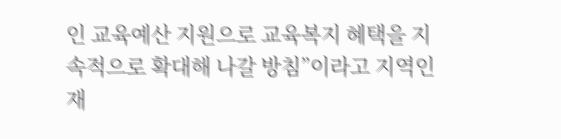인 교육예산 지원으로 교육복지 혜택을 지속적으로 확대해 나갈 방침”이라고 지역인재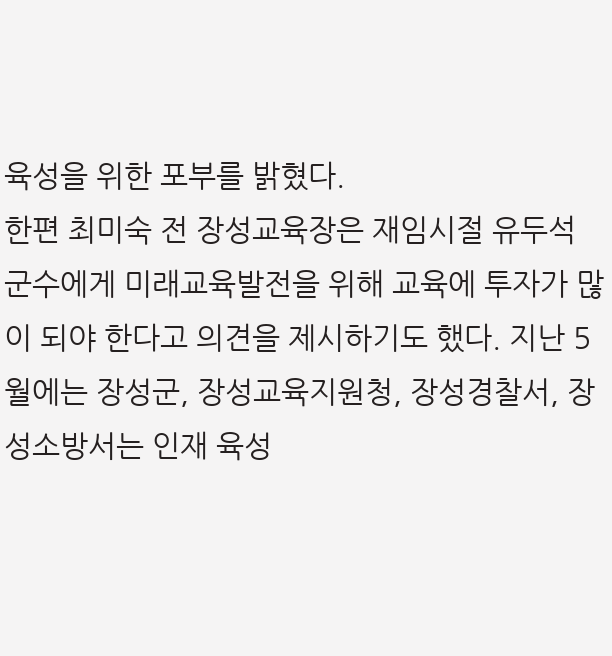육성을 위한 포부를 밝혔다.
한편 최미숙 전 장성교육장은 재임시절 유두석 군수에게 미래교육발전을 위해 교육에 투자가 많이 되야 한다고 의견을 제시하기도 했다. 지난 5월에는 장성군, 장성교육지원청, 장성경찰서, 장성소방서는 인재 육성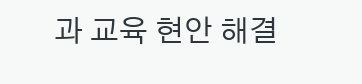과 교육 현안 해결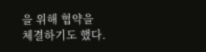을 위해 협약을 체결하기도 했다.